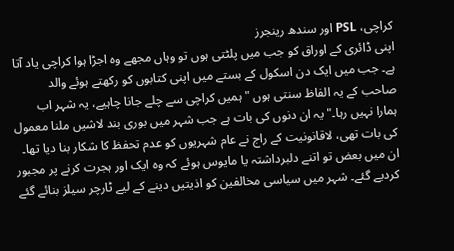کراچی، PSL اور سندھ رینجرز
اپنی ڈائری کے اوراق کو جب میں پلٹتی ہوں تو وہاں مجھے وہ اجڑا ہوا کراچی یاد آتا ہے۔ جب میں ایک دن اسکول کے بستے میں اپنی کتابوں کو رکھتے ہوئے والد صاحب کے یہ الفاظ سنتی ہوں " ہمیں کراچی سے چلے جانا چاہیے، یہ شہر اب ہمارا نہیں رہا۔" یہ ان دنوں کی بات ہے جب شہر میں بوری بند لاشیں ملنا معمول کی بات تھی، لاقانونیت کے راج نے عام شہریوں کو عدم تحفظ کا شکار بنا دیا تھا۔ ان میں بعض تو اتنے دلبرداشتہ یا مایوس ہوئے کہ وہ ایک اور ہجرت کرنے پر مجبور کردیے گئے۔ شہر میں سیاسی مخالفین کو اذیتیں دینے کے لیے ٹارچر سیلز بنائے گئے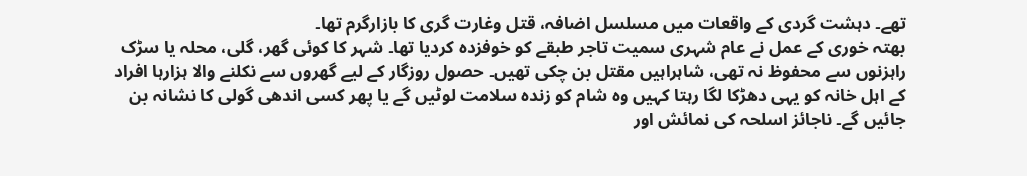تھے۔ دہشت گردی کے واقعات میں مسلسل اضافہ، قتل وغارت گری کا بازارگرم تھا۔
بھتہ خوری کے عمل نے عام شہری سمیت تاجر طبقے کو خوفزدہ کردیا تھا۔ شہر کا کوئی گھر، گلی، محلہ یا سڑک راہزنوں سے محفوظ نہ تھی، شاہراہیں مقتل بن چکی تھیں۔ حصول روزگار کے لیے گھروں سے نکلنے والا ہزارہا افراد کے اہل خانہ کو یہی دھڑکا لگا رہتا کہیں وہ شام کو زندہ سلامت لوٹیں گے یا پھر کسی اندھی گولی کا نشانہ بن جائیں گے۔ ناجائز اسلحہ کی نمائش اور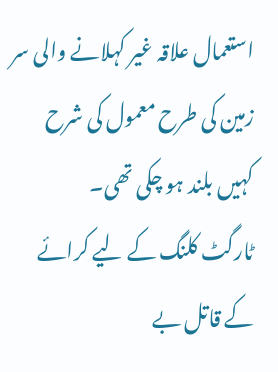استعمال علاقہ غیر کہلانے والی سر زمین کی طرح معمول کی شرح کہیں بلند ہو چکی تھی۔
ٹارگٹ کلنگ کے لیے کرائے کے قاتل بے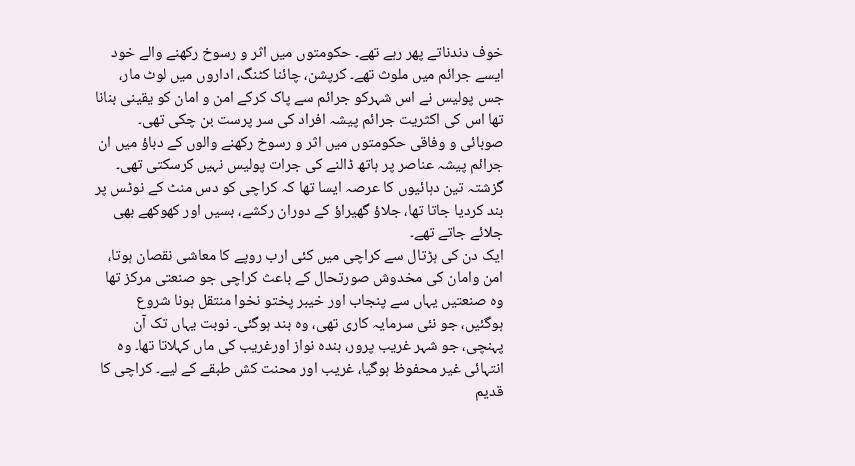خوف دندناتے پھر رہے تھے۔ حکومتوں میں اثر و رسوخ رکھنے والے خود ایسے جرائم میں ملوث تھے۔ کرپشن، چائنا کٹنگ، اداروں میں لوٹ مار، جس پولیس نے اس شہرکو جرائم سے پاک کرکے امن و امان کو یقینی بنانا تھا اس کی اکثریت جرائم پیشہ افراد کی سر پرست بن چکی تھی۔ صوبائی و وفاقی حکومتوں میں اثر و رسوخ رکھنے والوں کے دباؤ میں ان جرائم پیشہ عناصر پر ہاتھ ڈالنے کی جرات پولیس نہیں کرسکتی تھی۔ گزشتہ تین دہائیوں کا عرصہ ایسا تھا کہ کراچی کو دس منٹ کے نوٹس پر بند کردیا جاتا تھا، جلاؤ گھیراؤ کے دوران رکشے، بسیں اور کھوکھے بھی جلائے جاتے تھے۔
ایک دن کی ہڑتال سے کراچی میں کئی ارب روپے کا معاشی نقصان ہوتا، امن وامان کی مخدوش صورتحال کے باعث کراچی جو صنعتی مرکز تھا وہ صنعتیں یہاں سے پنجاب اور خیبر پختو نخوا منتقل ہونا شروع ہوگئیں، جو نئی سرمایہ کاری تھی، وہ بند ہوگئی۔ نوبت یہاں تک آن پہنچی، جو شہر غریب پرور، بندہ نواز اورغریب کی ماں کہلاتا تھا۔ وہ انتہائی غیر محفوظ ہوگیا، غریب اور محنت کش طبقے کے لیے۔ کراچی کا قدیم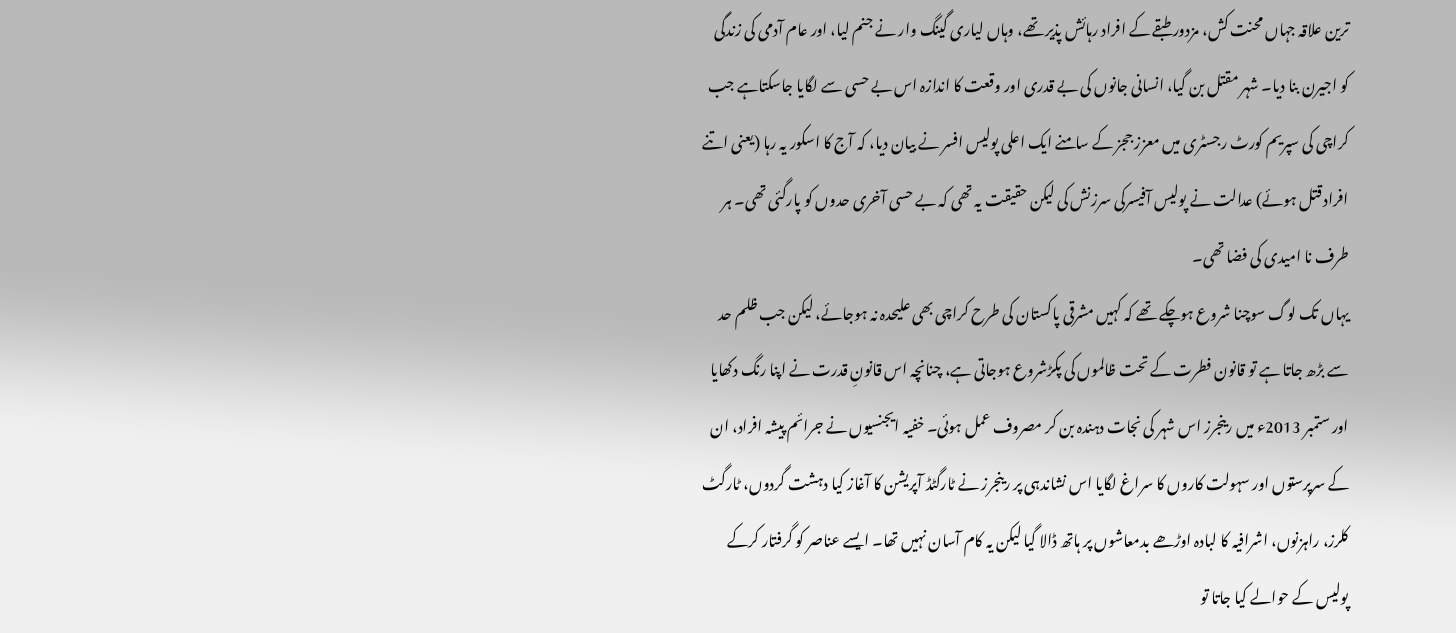ترین علاقہ جہاں محنت کش، مزدور طبقے کے افراد رہائش پذیر تھے، وہاں لیاری گینگ وار نے جنم لیا، اور عام آدمی کی زندگی کو اجیرن بنا دیا۔ شہر مقتل بن گیا، انسانی جانوں کی بے قدری اور وقعت کا اندازہ اس بے حسی سے لگایا جاسکتاہے جب کراچی کی سپریم کورٹ رجسٹری میں معزز ججز کے سامنے ایک اعلی پولیس افسر نے بیان دیا، کہ آج کا اسکور یہ رہا (یعنی اتنے افراد قتل ہوئے) عدالت نے پولیس آفیسرکی سرزنش کی لیکن حقیقت یہ تھی کہ بے حسی آخری حدوں کو پارگئی تھی۔ ہر طرف نا امیدی کی فضا تھی۔
یہاں تک لوگ سوچنا شروع ہوچکے تھے کہ کہیں مشرقی پاکستان کی طرح کراچی بھی علیحدہ نہ ہوجائے، لیکن جب ظلم حد سے بڑھ جاتا ہے تو قانون فطرت کے تحت ظالموں کی پکڑشروع ہوجاتی ہے، چنانچہ اس قانونِ قدرت نے اپنا رنگ دکھایا اور ستمبر 2013ء میں رینجرز اس شہر کی نجات دہندہ بن کر مصروف عمل ہوئی۔ خفیہ ایجنسیوں نے جرائم پیشہ افراد، ان کے سرپرستوں اور سہولت کاروں کا سراغ لگایا اس نشاندہی پر رینجرز نے ٹارگٹڈ آپریشن کا آغاز کیا دہشت گردوں، ٹارگٹ کلرز، راہزنوں، اشرافیہ کا لبادہ اوڑھے بدمعاشوں پر ہاتھ ڈالا گیا لیکن یہ کام آسان نہیں تھا۔ ایسے عناصر کو گرفتار کرکے پولیس کے حوالے کیا جاتا تو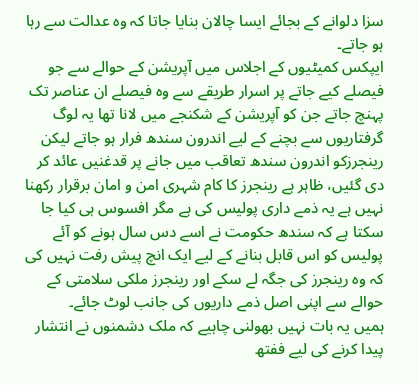سزا دلوانے کے بجائے ایسا چالان بنایا جاتا کہ وہ عدالت سے رہا ہو جاتے۔
ایپکس کمیٹیوں کے اجلاس میں آپریشن کے حوالے سے جو فیصلے کیے جاتے پر اسرار طریقے سے وہ فیصلے ان عناصر تک پہنچ جاتے جن کو آپریشن کے شکنجے میں لانا تھا یہ لوگ گرفتاریوں سے بچنے کے لیے اندرون سندھ فرار ہو جاتے لیکن رینجرزکو اندرون سندھ تعاقب میں جانے پر قدغنیں عائد کر دی گئیں، ظاہر ہے رینجرز کا کام شہری امن و امان برقرار رکھنا نہیں ہے یہ ذمے داری پولیس کی ہے مگر افسوس ہی کیا جا سکتا ہے کہ سندھ حکومت نے اسے دس سال ہونے کو آئے پولیس کو اس قابل بنانے کے لیے ایک انچ پیش رفت نہیں کی کہ وہ رینجرز کی جگہ لے سکے اور رینجرز ملکی سلامتی کے حوالے سے اپنی اصل ذمے داریوں کی جانب لوٹ جائے۔
ہمیں یہ بات نہیں بھولنی چاہیے کہ ملک دشمنوں نے انتشار پیدا کرنے کی لیے ففتھ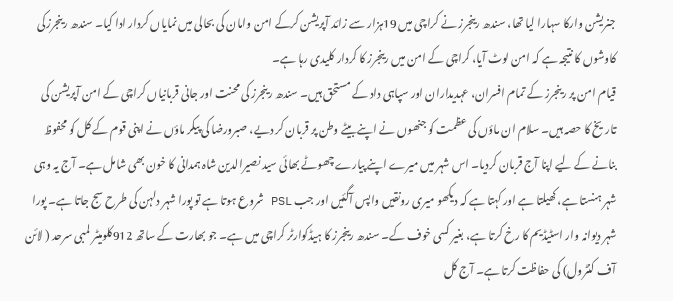جنریشن وارکا سہارا لیا تھا، سندھ رینجرز نے کراچی میں 19ہزار سے زائد آپریشن کرکے امن وامان کی بحالی میں نمایاں کردار ادا کیا۔ سندھ رینجرزکی کاوشوں کا نتیجہ ہے کہ امن لوٹ آیا، کراچی کے امن میں رینجرز کا کردار کلیدی رہا ہے۔
قیام امن پر رینجرز کے تمام افسران، عہدیداران اور سپاہی داد کے مستحق ہیں۔ سندھ رینجرز کی محنت اور جانی قربانیاں کراچی کے امن آپریشن کی تاریخ کا حصہ ہیں۔ سلام ان ماؤں کی عظمت کو جنھوں نے اپنے بیٹے وطن پر قربان کر دیے، صبرورضا کی پیکر ماؤں نے اپنی قوم کے کل کو محفوظ بنانے کے لیے اپنا آج قربان کردیا۔ اس شہر میں میرے اپنے پیارے چھوٹے بھائی سید نصیرالدین شاہ ہمدانی کا خون بھی شامل ہے۔ آج یہ وہی شہر ہنستا ہے، کھیلتا ہے اور کہتا ہے کہ دیکھو میری رونقیں واپس آگئیں اور جب PSL شروع ہوتا ہے تو پورا شہر دلہن کی طرح سج جاتا ہے۔ پورا شہر دیوانہ وار اسٹیڈیم کا رخ کرتا ہے، بغیر کسی خوف کے۔ سندھ رینجرز کا ہیڈکوارٹر کراچی میں ہے۔ جو بھارت کے ساتھ 912کلومیٹر لمبی سرحد ( لائن آف کنٹرول) کی حفاظت کرتا ہے۔ آج کل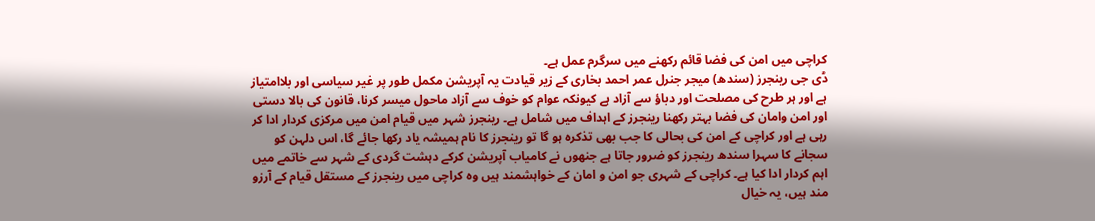کراچی میں امن کی فضا قائم رکھنے میں سرگرم عمل ہے۔
ڈی جی رینجرز (سندھ) میجر جنرل عمر احمد بخاری کے زیر قیادت یہ آپریشن مکمل طور پر غیر سیاسی اور بلاامتیاز ہے اور ہر طرح کی مصلحت اور دباؤ سے آزاد ہے کیونکہ عوام کو خوف سے آزاد ماحول میسر کرنا، قانون کی بالا دستی اور امن وامان کی فضا بہتر رکھنا رینجرز کے اہداف میں شامل ہے۔ رینجرز شہر میں قیام امن میں مرکزی کردار ادا کر رہی ہے اور کراچی کے امن کی بحالی کا جب بھی تذکرہ ہو گا تو رینجرز کا نام ہمیشہ یاد رکھا جائے گا، اس دلہن کو سجانے کا سہرا سندھ رینجرز کو ضرور جاتا ہے جنھوں نے کامیاب آپریشن کرکے دہشت گردی کے شہر سے خاتمے میں اہم کردار ادا کیا ہے۔ کراچی کے شہری جو امن و امان کے خواہشمند ہیں وہ کراچی میں رینجرز کے مستقل قیام کے آرزو مند ہیں، یہ خیال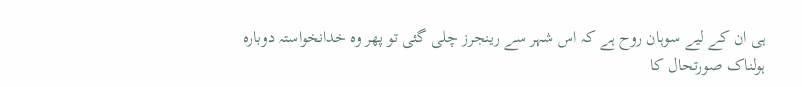ہی ان کے لیے سوہان روح ہے کہ اس شہر سے رینجرز چلی گئی تو پھر وہ خدانخواستہ دوبارہ ہولناک صورتحال کا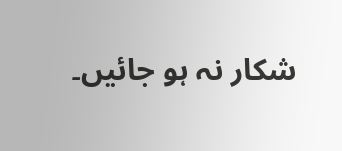شکار نہ ہو جائیں۔